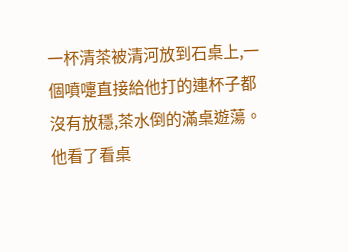一杯清茶被清河放到石桌上,一個噴嚏直接給他打的連杯子都沒有放穩,茶水倒的滿桌遊蕩。
他看了看桌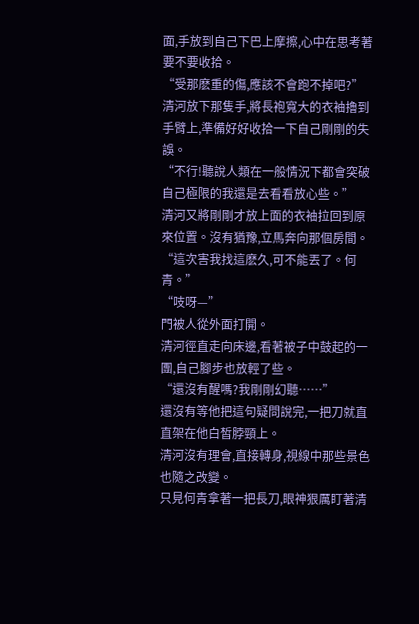面,手放到自己下巴上摩擦,心中在思考著要不要收拾。
“受那麽重的傷,應該不會跑不掉吧?”
清河放下那隻手,將長袍寬大的衣袖擼到手臂上,準備好好收拾一下自己剛剛的失誤。
“不行!聽說人類在一般情況下都會突破自己極限的我還是去看看放心些。”
清河又將剛剛才放上面的衣袖拉回到原來位置。沒有猶豫,立馬奔向那個房間。
“這次害我找這麽久,可不能丟了。何青。”
“吱呀—”
門被人從外面打開。
清河徑直走向床邊,看著被子中鼓起的一團,自己腳步也放輕了些。
“還沒有醒嗎?我剛剛幻聽……”
還沒有等他把這句疑問說完,一把刀就直直架在他白皙脖頸上。
清河沒有理會,直接轉身,視線中那些景色也隨之改變。
只見何青拿著一把長刀,眼神狠厲盯著清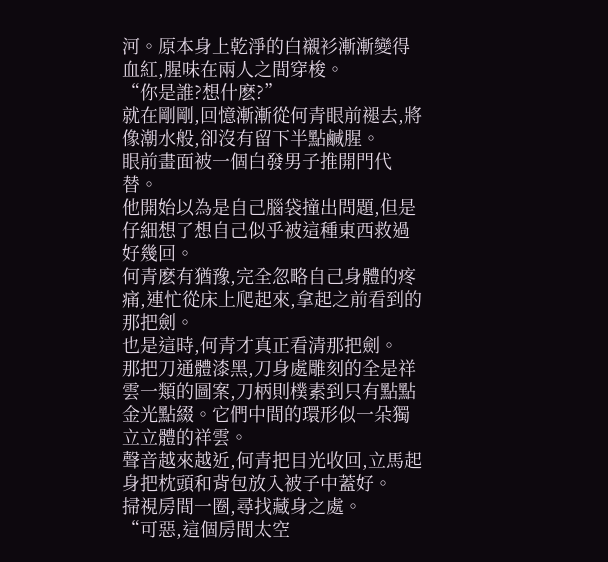河。原本身上乾淨的白襯衫漸漸變得血紅,腥味在兩人之間穿梭。
“你是誰?想什麽?”
就在剛剛,回憶漸漸從何青眼前褪去,將像潮水般,卻沒有留下半點鹹腥。
眼前畫面被一個白發男子推開門代替。
他開始以為是自己腦袋撞出問題,但是仔細想了想自己似乎被這種東西救過好幾回。
何青麽有猶豫,完全忽略自己身體的疼痛,連忙從床上爬起來,拿起之前看到的那把劍。
也是這時,何青才真正看清那把劍。
那把刀通體漆黑,刀身處雕刻的全是祥雲一類的圖案,刀柄則樸素到只有點點金光點綴。它們中間的環形似一朵獨立立體的祥雲。
聲音越來越近,何青把目光收回,立馬起身把枕頭和背包放入被子中蓋好。
掃視房間一圈,尋找藏身之處。
“可惡,這個房間太空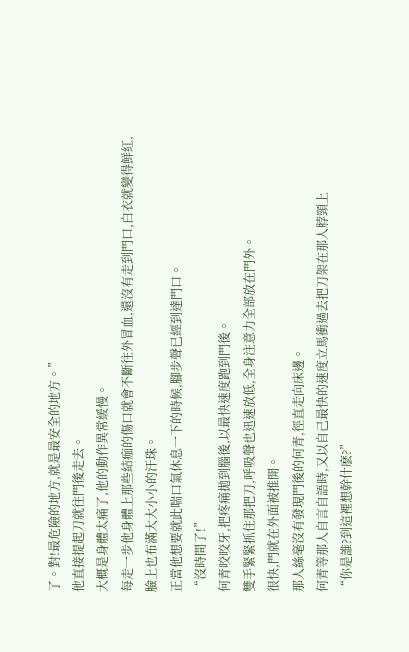了。對!最危險的地方,就是最安全的地方。”
他直接提起刀就往門後走去。
大概是身體太痛了,他的動作異常緩慢。
每走一步他身體上那些結痂的傷口就會不斷往外冒血,還沒有走到門口,白衣就變得鮮紅,臉上也布滿大大小小的汗珠。
正當他想要就此喘口氣休息一下的時候,腳步聲已經到達門口。
“沒時間了!”
何青咬咬牙,把疼痛拋到腦後,以最快速度跑到門後。
雙手緊緊抓住那把刀,呼吸聲也迅速放低,全身注意力全部放在門外。
很快,門就在外面被推開。
那人絲毫沒有發現門後的何青,徑直走向床邊。
何青等那人自言自語時,又以自己最快的速度立馬衝過去把刀架在那人脖頸上
“你是誰?到這裡想幹什麽?”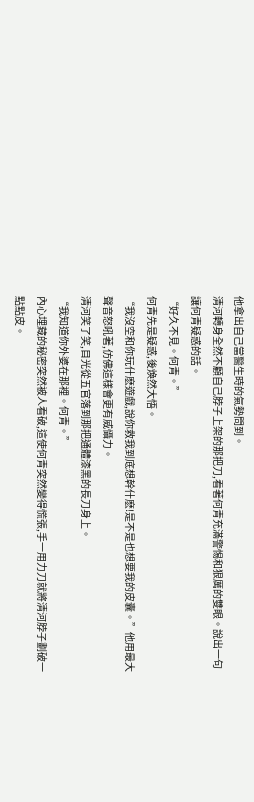他拿出自己當醫生時的氣勢問到。
清河轉身全然不顧自己脖子上架的那把刀,看著何青充滿警惕和狠厲的雙眼。說出一句讓何青疑惑的話。
“好久不見。何青。”
何青先是疑惑,後煥然大悟。
“我沒空和你玩什麽遊戲,說你救我到底想幹什麽!是不是也想要我的皮囊。”他用最大聲音怒吼著,仿佛這樣會更有威懾力。
清河笑了笑,目光從五官落到那把通體漆黑的長刀身上。
“我知道你外婆在那裡。何青。”
內心埋藏的秘密突然被人看破,這使何青突然變得慌張,手一用力刀就將清河脖子劃破一點點皮。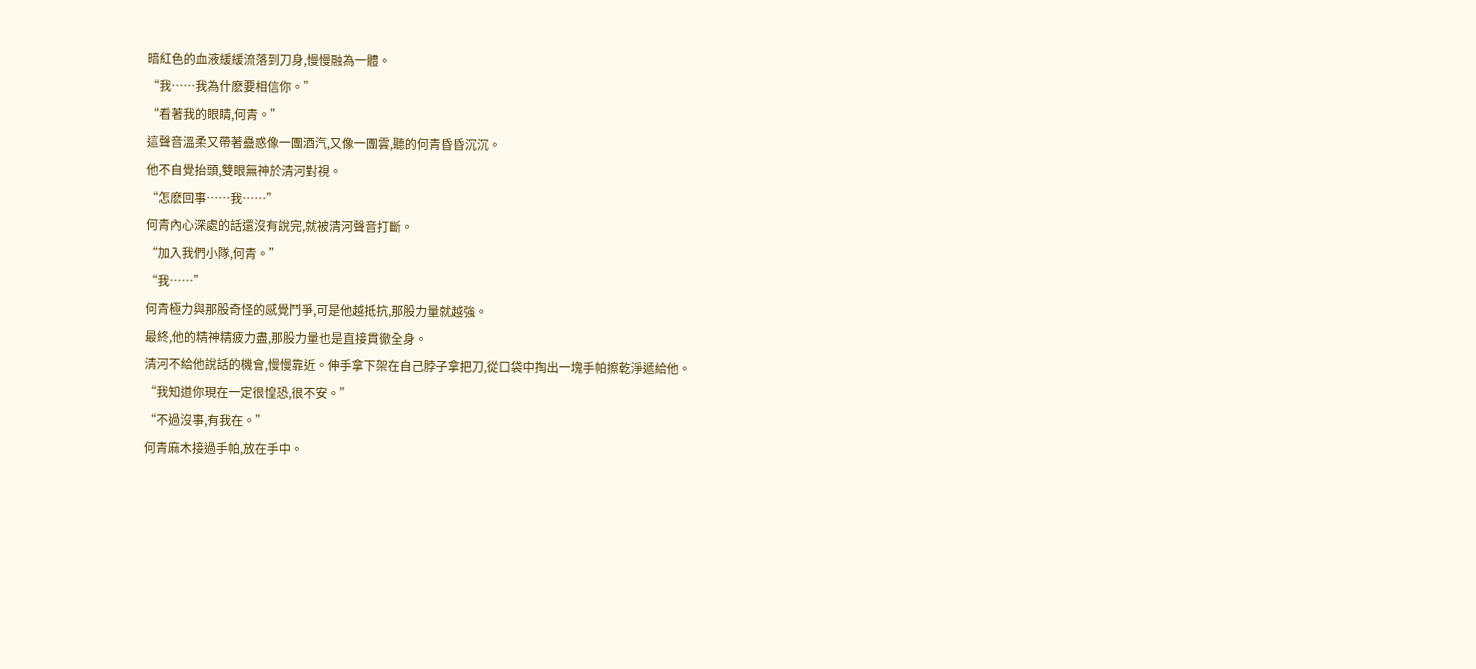暗紅色的血液緩緩流落到刀身,慢慢融為一體。
“我……我為什麽要相信你。”
“看著我的眼睛,何青。”
這聲音溫柔又帶著蠱惑像一團酒汽,又像一團雲,聽的何青昏昏沉沉。
他不自覺抬頭,雙眼無神於清河對視。
“怎麽回事……我……”
何青內心深處的話還沒有說完,就被清河聲音打斷。
“加入我們小隊,何青。”
“我……”
何青極力與那股奇怪的感覺鬥爭,可是他越抵抗,那股力量就越強。
最終,他的精神精疲力盡,那股力量也是直接貫徹全身。
清河不給他說話的機會,慢慢靠近。伸手拿下架在自己脖子拿把刀,從口袋中掏出一塊手帕擦乾淨遞給他。
“我知道你現在一定很惶恐,很不安。”
“不過沒事,有我在。”
何青麻木接過手帕,放在手中。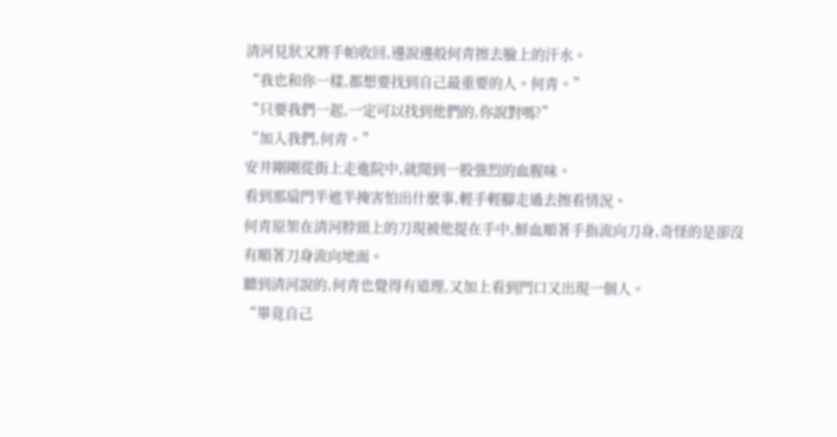清河見狀又將手帕收回,邊說邊般何青擦去臉上的汗水。
“我也和你一樣,都想要找到自己最重要的人。何青。”
“只要我們一起,一定可以找到他們的,你說對嗎?”
“加入我們,何青。”
安井剛剛從街上走進院中,就聞到一股強烈的血腥味。
看到那扇門半遮半掩害怕出什麽事,輕手輕腳走過去擦看情況。
何青原架在清河脖頸上的刀現被他提在手中,鮮血順著手指流向刀身,奇怪的是卻沒有順著刀身流向地面。
聽到清河說的,何青也覺得有道理,又加上看到門口又出現一個人。
“畢竟自己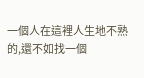一個人在這裡人生地不熟的,還不如找一個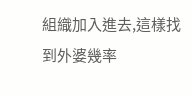組織加入進去,這樣找到外婆幾率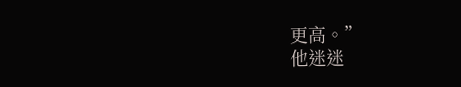更高。”
他迷迷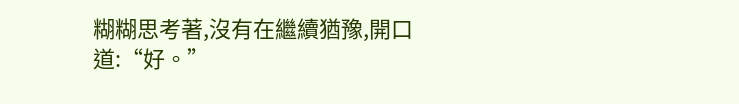糊糊思考著,沒有在繼續猶豫,開口道:“好。”